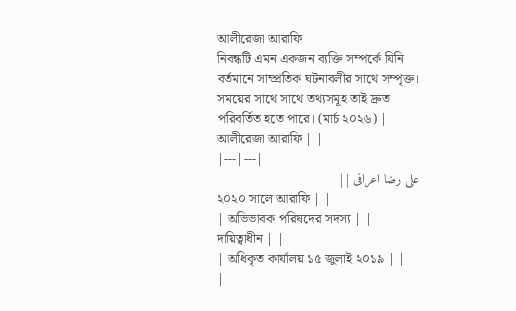আলীরেজা আরাফি
নিবন্ধটি এমন একজন ব্যক্তি সম্পর্কে যিনি বর্তমানে সাম্প্রতিক ঘটনাবলীর সাথে সম্পৃক্ত। সময়ের সাথে সাথে তথ্যসমূহ তাই দ্রুত পরিবর্তিত হতে পারে। (মার্চ ২০২৬) |
আলীরেজা আরাফি | |
|---|---|
علی رضا اعرافی | |
২০২০ সালে আরাফি | |
| অভিভাবক পরিষদের সদস্য | |
দায়িত্বাধীন | |
| অধিকৃত কার্যালয় ১৫ জুলাই ২০১৯ | |
|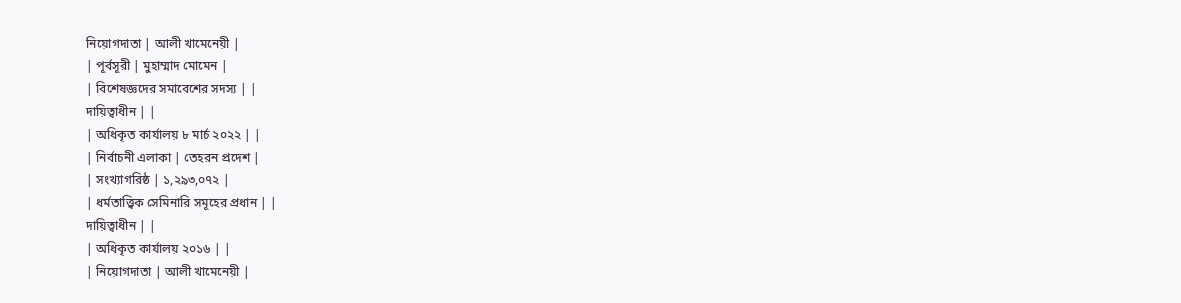নিয়োগদাতা | আলী খামেনেয়ী |
| পূর্বসূরী | মুহাম্মাদ মোমেন |
| বিশেষজ্ঞদের সমাবেশের সদস্য | |
দায়িত্বাধীন | |
| অধিকৃত কার্যালয় ৮ মার্চ ২০২২ | |
| নির্বাচনী এলাকা | তেহরন প্রদেশ |
| সংখ্যাগরিষ্ঠ | ১,২৯৩,০৭২ |
| ধর্মতাত্ত্বিক সেমিনারি সমূহের প্রধান | |
দায়িত্বাধীন | |
| অধিকৃত কার্যালয় ২০১৬ | |
| নিয়োগদাতা | আলী খামেনেয়ী |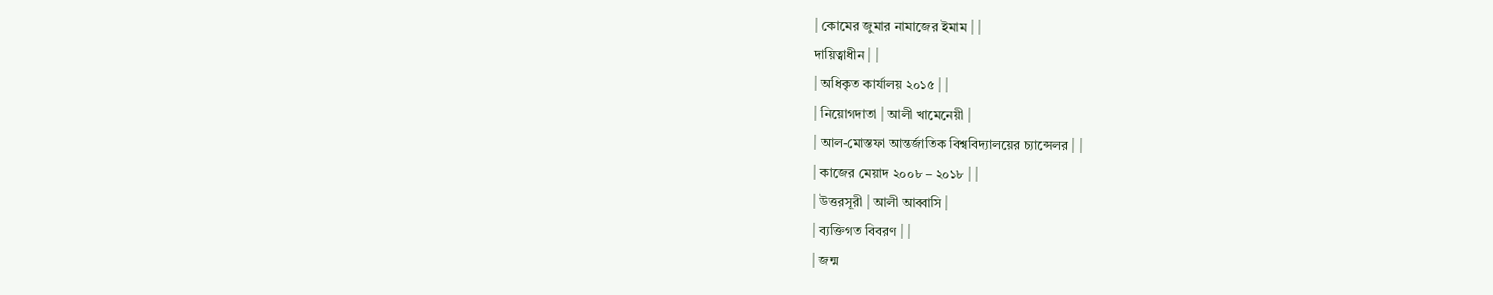| কোমের জুমার নামাজের ইমাম | |
দায়িত্বাধীন | |
| অধিকৃত কার্যালয় ২০১৫ | |
| নিয়োগদাতা | আলী খামেনেয়ী |
| আল-মোস্তফা আন্তর্জাতিক বিশ্ববিদ্যালয়ের চ্যান্সেলর | |
| কাজের মেয়াদ ২০০৮ – ২০১৮ | |
| উত্তরসূরী | আলী আব্বাসি |
| ব্যক্তিগত বিবরণ | |
| জন্ম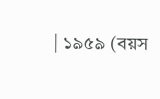| ১৯৫৯ (বয়স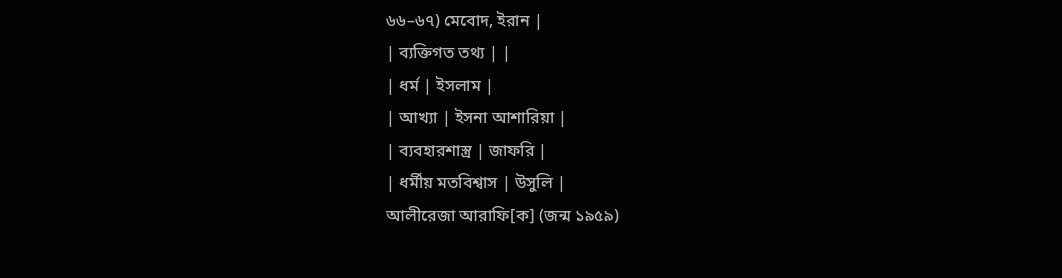৬৬–৬৭) মেবোদ, ইরান |
| ব্যক্তিগত তথ্য | |
| ধর্ম | ইসলাম |
| আখ্যা | ইসনা আশারিয়া |
| ব্যবহারশাস্ত্র | জাফরি |
| ধর্মীয় মতবিশ্বাস | উসুলি |
আলীরেজা আরাফি[ক] (জন্ম ১৯৫৯)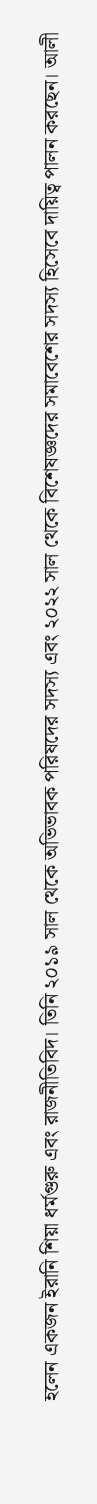হলেন একজন ইরানি শিয়া ধর্মগুরু এবং রাজনীতিবিদ। তিনি ২০১৯ সাল থেকে অভিভাবক পরিষদের সদস্য এবং ২০২২ সাল থেকে বিশেষজ্ঞদের সমাবেশের সদস্য হিসেবে দায়িত্ব পালন করছেন। আলী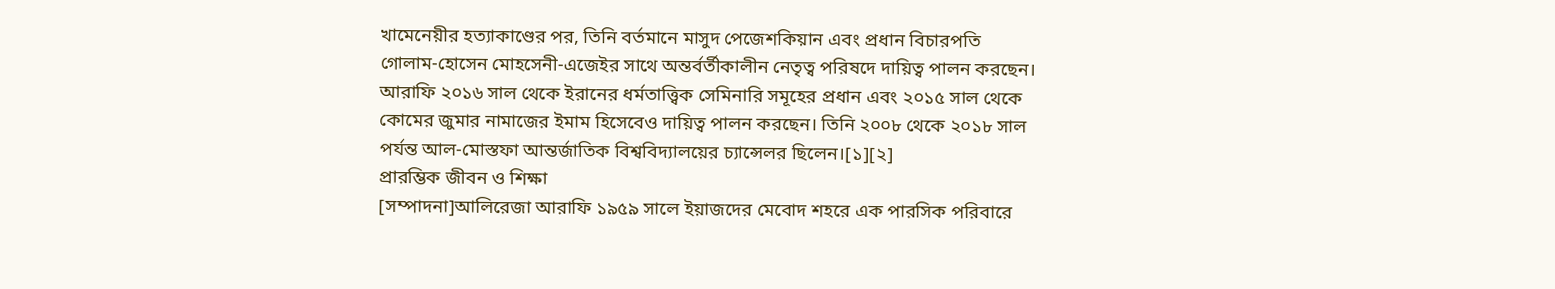খামেনেয়ীর হত্যাকাণ্ডের পর, তিনি বর্তমানে মাসুদ পেজেশকিয়ান এবং প্রধান বিচারপতি গোলাম-হোসেন মোহসেনী-এজেইর সাথে অন্তর্বর্তীকালীন নেতৃত্ব পরিষদে দায়িত্ব পালন করছেন। আরাফি ২০১৬ সাল থেকে ইরানের ধর্মতাত্ত্বিক সেমিনারি সমূহের প্রধান এবং ২০১৫ সাল থেকে কোমের জুমার নামাজের ইমাম হিসেবেও দায়িত্ব পালন করছেন। তিনি ২০০৮ থেকে ২০১৮ সাল পর্যন্ত আল-মোস্তফা আন্তর্জাতিক বিশ্ববিদ্যালয়ের চ্যান্সেলর ছিলেন।[১][২]
প্রারম্ভিক জীবন ও শিক্ষা
[সম্পাদনা]আলিরেজা আরাফি ১৯৫৯ সালে ইয়াজদের মেবোদ শহরে এক পারসিক পরিবারে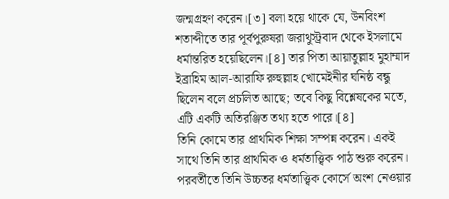জন্মগ্রহণ করেন।[৩] বলা হয়ে থাকে যে, উনবিংশ শতাব্দীতে তার পূর্বপুরুষরা জরাথুস্ট্রবাদ থেকে ইসলামে ধর্মান্তরিত হয়েছিলেন।[৪] তার পিতা আয়াতুল্লাহ মুহাম্মাদ ইব্রাহিম আল-আরাফি রুহুল্লাহ খোমেইনীর ঘনিষ্ঠ বন্ধু ছিলেন বলে প্রচলিত আছে; তবে কিছু বিশ্লেষকের মতে, এটি একটি অতিরঞ্জিত তথ্য হতে পারে।[৪]
তিনি কোমে তার প্রাথমিক শিক্ষা সম্পন্ন করেন। একই সাথে তিনি তার প্রাথমিক ও ধর্মতাত্ত্বিক পাঠ শুরু করেন। পরবর্তীতে তিনি উচ্চতর ধর্মতাত্ত্বিক কোর্সে অংশ নেওয়ার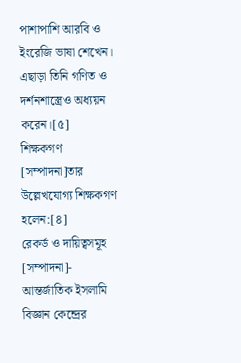পাশাপাশি আরবি ও ইংরেজি ভাষা শেখেন। এছাড়া তিনি গণিত ও দর্শনশাস্ত্রেও অধ্যয়ন করেন।[৫]
শিক্ষকগণ
[সম্পাদনা]তার উল্লেখযোগ্য শিক্ষকগণ হলেন:[৪]
রেকর্ড ও দায়িত্বসমূহ
[সম্পাদনা]- আন্তর্জাতিক ইসলামি বিজ্ঞান কেন্দ্রের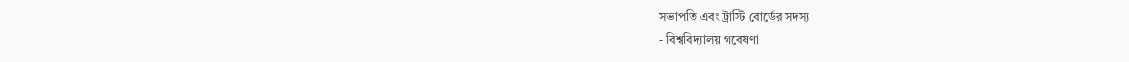সভাপতি এবং ট্রাস্টি বোর্ডের সদস্য
- বিশ্ববিদ্যালয় গবেষণা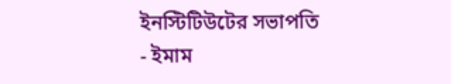ইনস্টিটিউটের সভাপতি
- ইমাম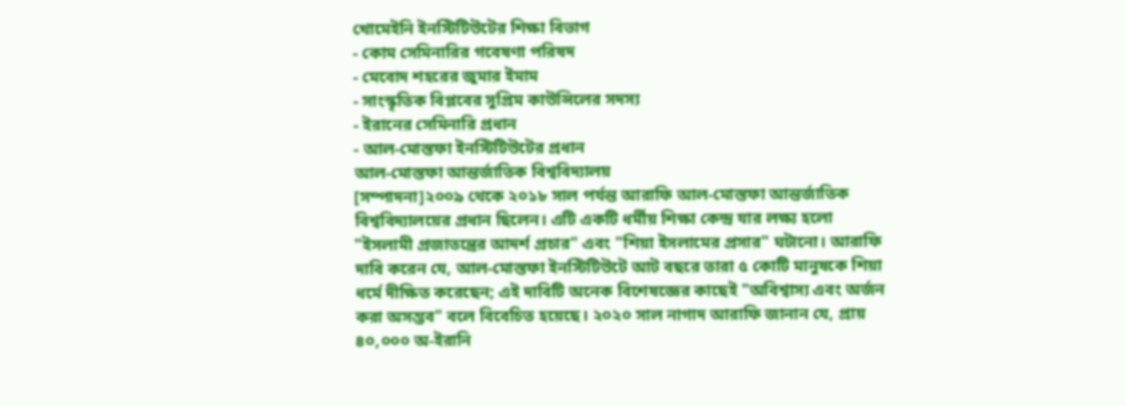খোমেইনি ইনস্টিটিউটের শিক্ষা বিভাগ
- কোম সেমিনারির গবেষণা পরিষদ
- মেবোদ শহরের জুমার ইমাম
- সাংস্কৃতিক বিপ্লবের সুপ্রিম কাউন্সিলের সদস্য
- ইরানের সেমিনারি প্রধান
- আল-মোস্তফা ইনস্টিটিউটের প্রধান
আল-মোস্তফা আন্তর্জাতিক বিশ্ববিদ্যালয়
[সম্পাদনা]২০০৯ থেকে ২০১৮ সাল পর্যন্ত আরাফি আল-মোস্তফা আন্তর্জাতিক বিশ্ববিদ্যালয়ের প্রধান ছিলেন। এটি একটি ধর্মীয় শিক্ষা কেন্দ্র যার লক্ষ্য হলো "ইসলামী প্রজাতন্ত্রের আদর্শ প্রচার" এবং "শিয়া ইসলামের প্রসার" ঘটানো। আরাফি দাবি করেন যে, আল-মোস্তফা ইনস্টিটিউটে আট বছরে তারা ৫ কোটি মানুষকে শিয়া ধর্মে দীক্ষিত করেছেন; এই দাবিটি অনেক বিশেষজ্ঞের কাছেই "অবিশ্বাস্য এবং অর্জন করা অসম্ভব" বলে বিবেচিত হয়েছে। ২০২০ সাল নাগাদ আরাফি জানান যে, প্রায় ৪০,০০০ অ-ইরানি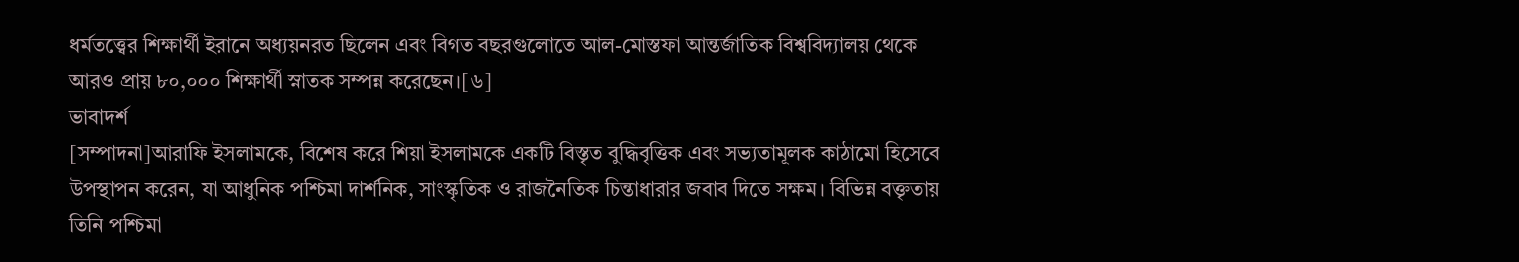ধর্মতত্ত্বের শিক্ষার্থী ইরানে অধ্যয়নরত ছিলেন এবং বিগত বছরগুলোতে আল-মোস্তফা আন্তর্জাতিক বিশ্ববিদ্যালয় থেকে আরও প্রায় ৮০,০০০ শিক্ষার্থী স্নাতক সম্পন্ন করেছেন।[৬]
ভাবাদর্শ
[সম্পাদনা]আরাফি ইসলামকে, বিশেষ করে শিয়া ইসলামকে একটি বিস্তৃত বুদ্ধিবৃত্তিক এবং সভ্যতামূলক কাঠামো হিসেবে উপস্থাপন করেন, যা আধুনিক পশ্চিমা দার্শনিক, সাংস্কৃতিক ও রাজনৈতিক চিন্তাধারার জবাব দিতে সক্ষম। বিভিন্ন বক্তৃতায় তিনি পশ্চিমা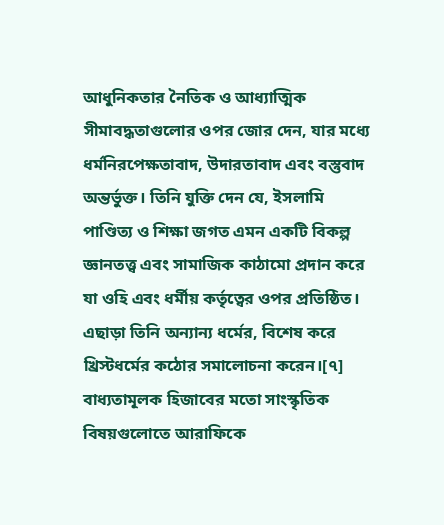আধুনিকতার নৈতিক ও আধ্যাত্মিক সীমাবদ্ধতাগুলোর ওপর জোর দেন, যার মধ্যে ধর্মনিরপেক্ষতাবাদ, উদারতাবাদ এবং বস্তুবাদ অন্তর্ভুক্ত। তিনি যুক্তি দেন যে, ইসলামি পাণ্ডিত্য ও শিক্ষা জগত এমন একটি বিকল্প জ্ঞানতত্ত্ব এবং সামাজিক কাঠামো প্রদান করে যা ওহি এবং ধর্মীয় কর্তৃত্বের ওপর প্রতিষ্ঠিত। এছাড়া তিনি অন্যান্য ধর্মের, বিশেষ করে খ্রিস্টধর্মের কঠোর সমালোচনা করেন।[৭] বাধ্যতামূলক হিজাবের মতো সাংস্কৃতিক বিষয়গুলোতে আরাফিকে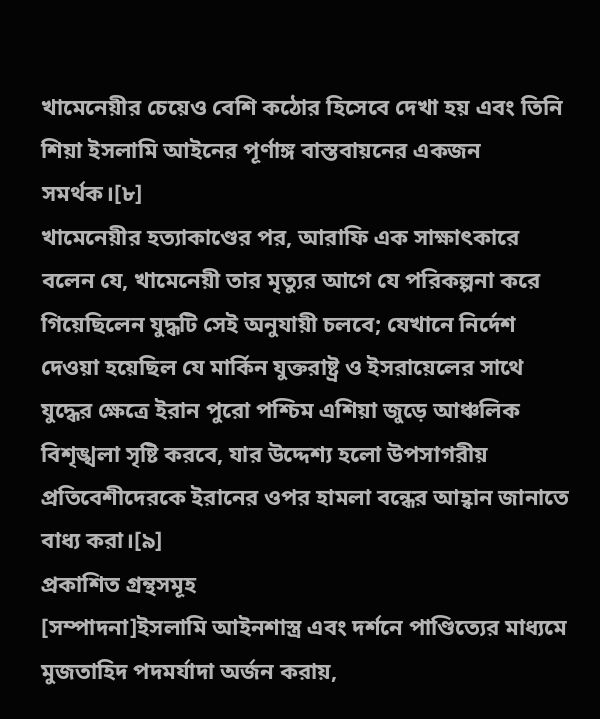খামেনেয়ীর চেয়েও বেশি কঠোর হিসেবে দেখা হয় এবং তিনি শিয়া ইসলামি আইনের পূর্ণাঙ্গ বাস্তবায়নের একজন সমর্থক।[৮]
খামেনেয়ীর হত্যাকাণ্ডের পর, আরাফি এক সাক্ষাৎকারে বলেন যে, খামেনেয়ী তার মৃত্যুর আগে যে পরিকল্পনা করে গিয়েছিলেন যুদ্ধটি সেই অনুযায়ী চলবে; যেখানে নির্দেশ দেওয়া হয়েছিল যে মার্কিন যুক্তরাষ্ট্র ও ইসরায়েলের সাথে যুদ্ধের ক্ষেত্রে ইরান পুরো পশ্চিম এশিয়া জুড়ে আঞ্চলিক বিশৃঙ্খলা সৃষ্টি করবে, যার উদ্দেশ্য হলো উপসাগরীয় প্রতিবেশীদেরকে ইরানের ওপর হামলা বন্ধের আহ্বান জানাতে বাধ্য করা।[৯]
প্রকাশিত গ্রন্থসমূহ
[সম্পাদনা]ইসলামি আইনশাস্ত্র এবং দর্শনে পাণ্ডিত্যের মাধ্যমে মুজতাহিদ পদমর্যাদা অর্জন করায়,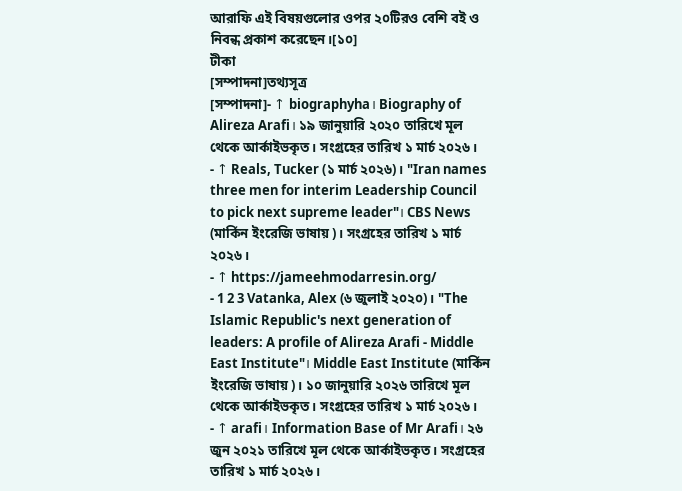আরাফি এই বিষয়গুলোর ওপর ২০টিরও বেশি বই ও নিবন্ধ প্রকাশ করেছেন।[১০]
টীকা
[সম্পাদনা]তথ্যসূত্র
[সম্পাদনা]- ↑ biographyha। Biography of Alireza Arafi। ১৯ জানুয়ারি ২০২০ তারিখে মূল থেকে আর্কাইভকৃত। সংগ্রহের তারিখ ১ মার্চ ২০২৬।
- ↑ Reals, Tucker (১ মার্চ ২০২৬)। "Iran names three men for interim Leadership Council to pick next supreme leader"। CBS News (মার্কিন ইংরেজি ভাষায়)। সংগ্রহের তারিখ ১ মার্চ ২০২৬।
- ↑ https://jameehmodarresin.org/
- 1 2 3 Vatanka, Alex (৬ জুলাই ২০২০)। "The Islamic Republic's next generation of leaders: A profile of Alireza Arafi - Middle East Institute"। Middle East Institute (মার্কিন ইংরেজি ভাষায়)। ১০ জানুয়ারি ২০২৬ তারিখে মূল থেকে আর্কাইভকৃত। সংগ্রহের তারিখ ১ মার্চ ২০২৬।
- ↑ arafi। Information Base of Mr Arafi। ২৬ জুন ২০২১ তারিখে মূল থেকে আর্কাইভকৃত। সংগ্রহের তারিখ ১ মার্চ ২০২৬।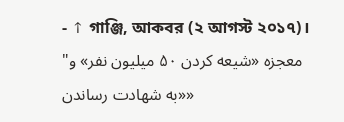- ↑ গাঞ্জি, আকবর (২ আগস্ট ২০১৭)। "معجزه «شیعه کردن ۵۰ میلیون نفر» و «به شهادت رساندن»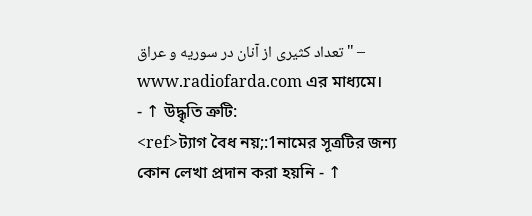تعداد کثیری از آنان در سوریه و عراق" – www.radiofarda.com এর মাধ্যমে।
- ↑ উদ্ধৃতি ত্রুটি:
<ref>ট্যাগ বৈধ নয়;:1নামের সূত্রটির জন্য কোন লেখা প্রদান করা হয়নি - ↑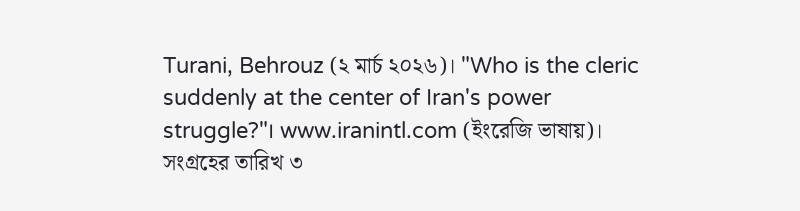Turani, Behrouz (২ মার্চ ২০২৬)। "Who is the cleric suddenly at the center of Iran's power struggle?"। www.iranintl.com (ইংরেজি ভাষায়)। সংগ্রহের তারিখ ৩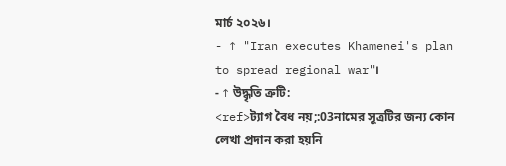মার্চ ২০২৬।
- ↑ "Iran executes Khamenei's plan to spread regional war"।
- ↑ উদ্ধৃতি ত্রুটি:
<ref>ট্যাগ বৈধ নয়;:03নামের সূত্রটির জন্য কোন লেখা প্রদান করা হয়নি